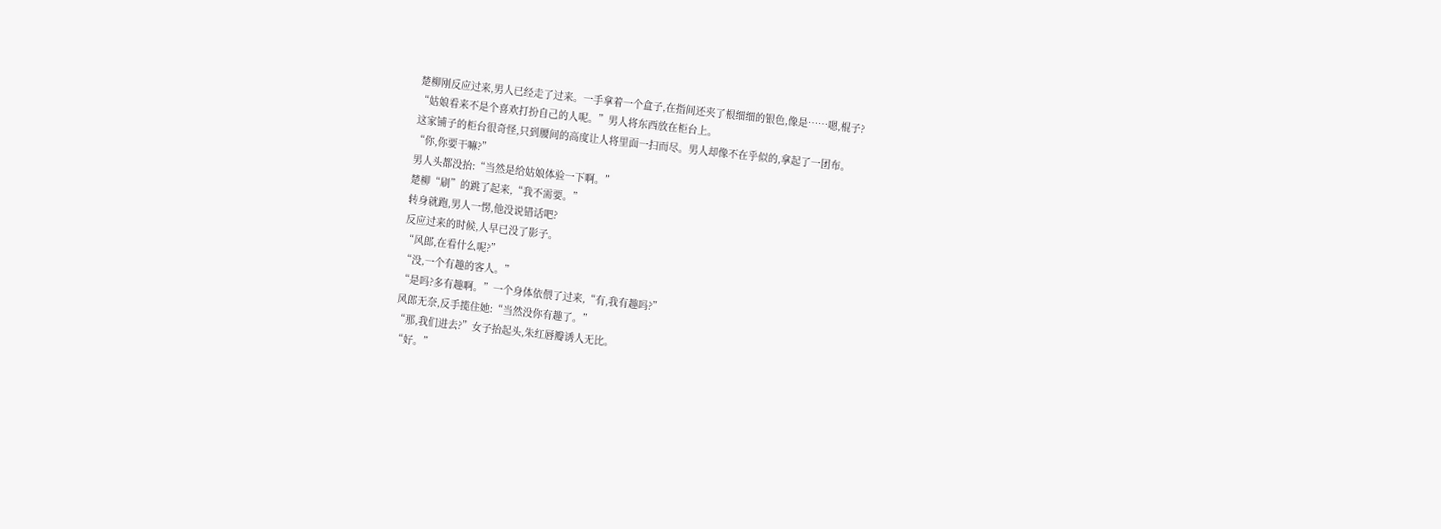楚柳刚反应过来,男人已经走了过来。一手拿着一个盒子,在指间还夹了根细细的银色,像是……嗯,棍子?
“姑娘看来不是个喜欢打扮自己的人呢。”男人将东西放在柜台上。
这家铺子的柜台很奇怪,只到腰间的高度让人将里面一扫而尽。男人却像不在乎似的,拿起了一团布。
“你,你要干嘛?”
男人头都没抬:“当然是给姑娘体验一下啊。”
楚柳“刷”的跳了起来,“我不需要。”
转身就跑,男人一愣,他没说错话吧?
反应过来的时候,人早已没了影子。
“风郎,在看什么呢?”
“没,一个有趣的客人。”
“是吗?多有趣啊。”一个身体依偎了过来,“有,我有趣吗?”
风郎无奈,反手揽住她:“当然没你有趣了。”
“那,我们进去?”女子抬起头,朱红唇瓣诱人无比。
“好。”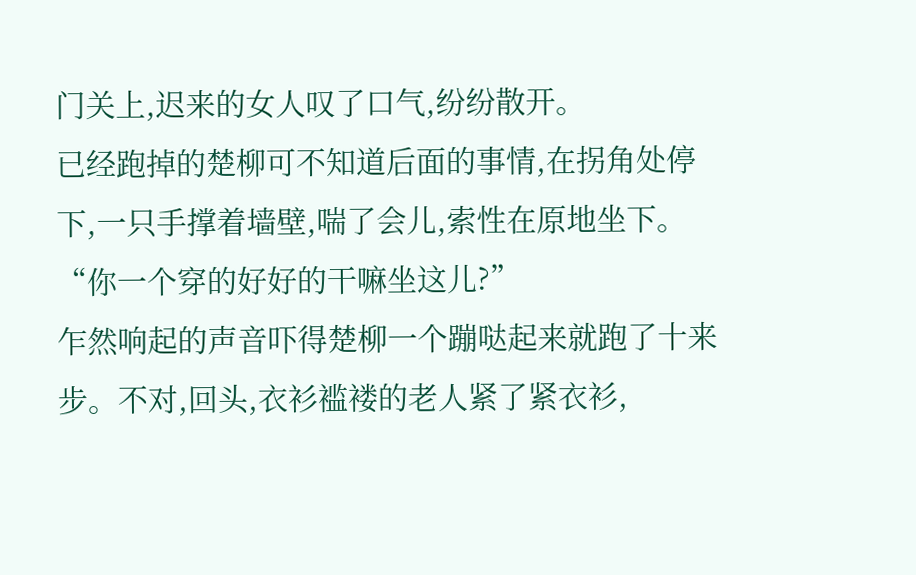门关上,迟来的女人叹了口气,纷纷散开。
已经跑掉的楚柳可不知道后面的事情,在拐角处停下,一只手撑着墙壁,喘了会儿,索性在原地坐下。
“你一个穿的好好的干嘛坐这儿?”
乍然响起的声音吓得楚柳一个蹦哒起来就跑了十来步。不对,回头,衣衫褴褛的老人紧了紧衣衫,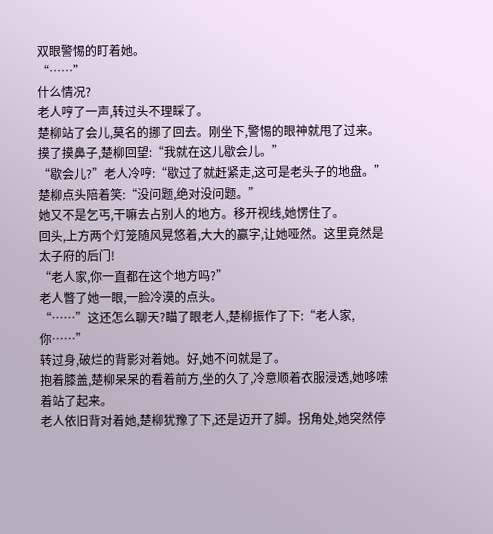双眼警惕的盯着她。
“……”
什么情况?
老人哼了一声,转过头不理睬了。
楚柳站了会儿,莫名的挪了回去。刚坐下,警惕的眼神就甩了过来。
摸了摸鼻子,楚柳回望:“我就在这儿歇会儿。”
“歇会儿?”老人冷哼:“歇过了就赶紧走,这可是老头子的地盘。”
楚柳点头陪着笑:“没问题,绝对没问题。”
她又不是乞丐,干嘛去占别人的地方。移开视线,她愣住了。
回头,上方两个灯笼随风晃悠着,大大的赢字,让她哑然。这里竟然是太子府的后门!
“老人家,你一直都在这个地方吗?”
老人瞥了她一眼,一脸冷漠的点头。
“……”这还怎么聊天?瞄了眼老人,楚柳振作了下:“老人家,你……”
转过身,破烂的背影对着她。好,她不问就是了。
抱着膝盖,楚柳呆呆的看着前方,坐的久了,冷意顺着衣服浸透,她哆嗦着站了起来。
老人依旧背对着她,楚柳犹豫了下,还是迈开了脚。拐角处,她突然停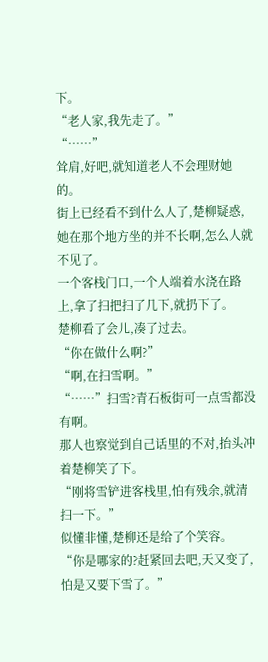下。
“老人家,我先走了。”
“……”
耸肩,好吧,就知道老人不会理财她的。
街上已经看不到什么人了,楚柳疑惑,她在那个地方坐的并不长啊,怎么人就不见了。
一个客栈门口,一个人端着水浇在路上,拿了扫把扫了几下,就扔下了。
楚柳看了会儿,凑了过去。
“你在做什么啊?”
“啊,在扫雪啊。”
“……”扫雪?青石板街可一点雪都没有啊。
那人也察觉到自己话里的不对,抬头冲着楚柳笑了下。
“刚将雪铲进客栈里,怕有残余,就清扫一下。”
似懂非懂,楚柳还是给了个笑容。
“你是哪家的?赶紧回去吧,天又变了,怕是又要下雪了。”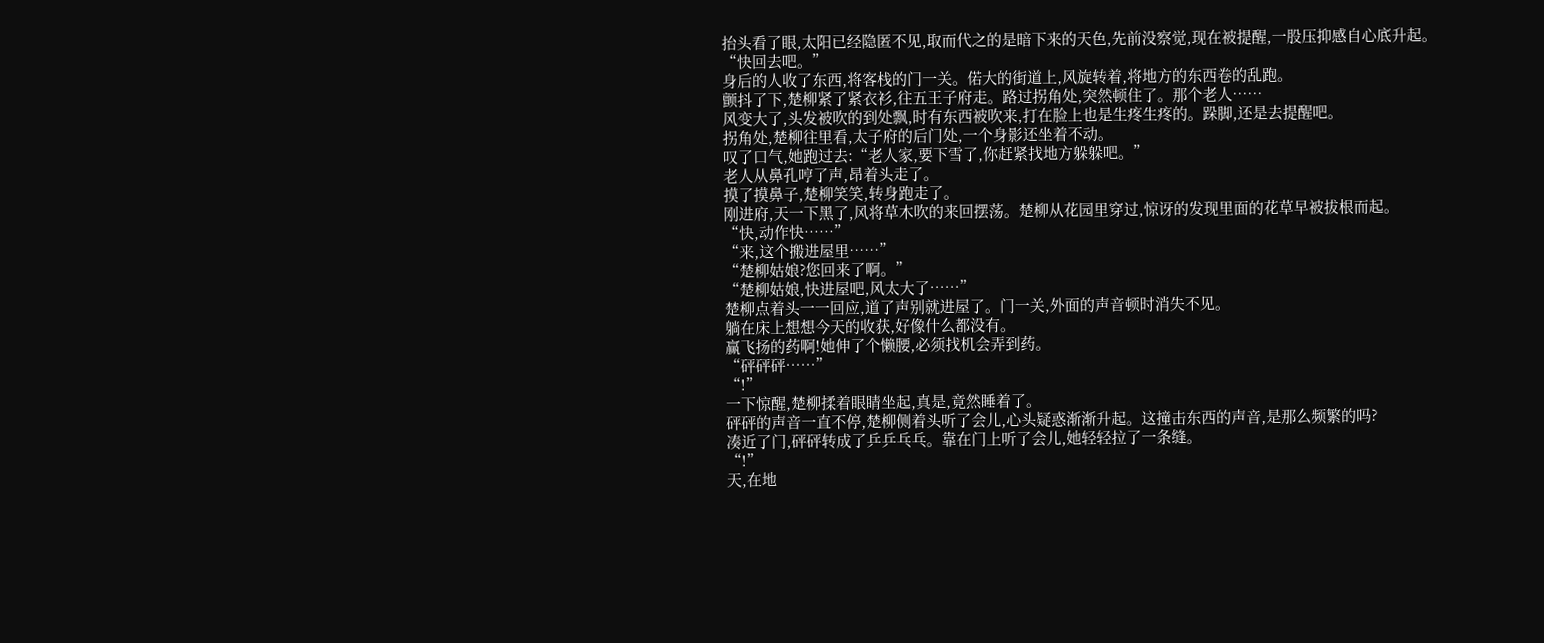抬头看了眼,太阳已经隐匿不见,取而代之的是暗下来的天色,先前没察觉,现在被提醒,一股压抑感自心底升起。
“快回去吧。”
身后的人收了东西,将客栈的门一关。偌大的街道上,风旋转着,将地方的东西卷的乱跑。
颤抖了下,楚柳紧了紧衣衫,往五王子府走。路过拐角处,突然顿住了。那个老人……
风变大了,头发被吹的到处飘,时有东西被吹来,打在脸上也是生疼生疼的。跺脚,还是去提醒吧。
拐角处,楚柳往里看,太子府的后门处,一个身影还坐着不动。
叹了口气,她跑过去:“老人家,要下雪了,你赶紧找地方躲躲吧。”
老人从鼻孔哼了声,昂着头走了。
摸了摸鼻子,楚柳笑笑,转身跑走了。
刚进府,天一下黑了,风将草木吹的来回摆荡。楚柳从花园里穿过,惊讶的发现里面的花草早被拔根而起。
“快,动作快……”
“来,这个搬进屋里……”
“楚柳姑娘?您回来了啊。”
“楚柳姑娘,快进屋吧,风太大了……”
楚柳点着头一一回应,道了声别就进屋了。门一关,外面的声音顿时消失不见。
躺在床上想想今天的收获,好像什么都没有。
赢飞扬的药啊!她伸了个懒腰,必须找机会弄到药。
“砰砰砰……”
“!”
一下惊醒,楚柳揉着眼睛坐起,真是,竟然睡着了。
砰砰的声音一直不停,楚柳侧着头听了会儿,心头疑惑渐渐升起。这撞击东西的声音,是那么频繁的吗?
凑近了门,砰砰转成了乒乒乓乓。靠在门上听了会儿,她轻轻拉了一条缝。
“!”
天,在地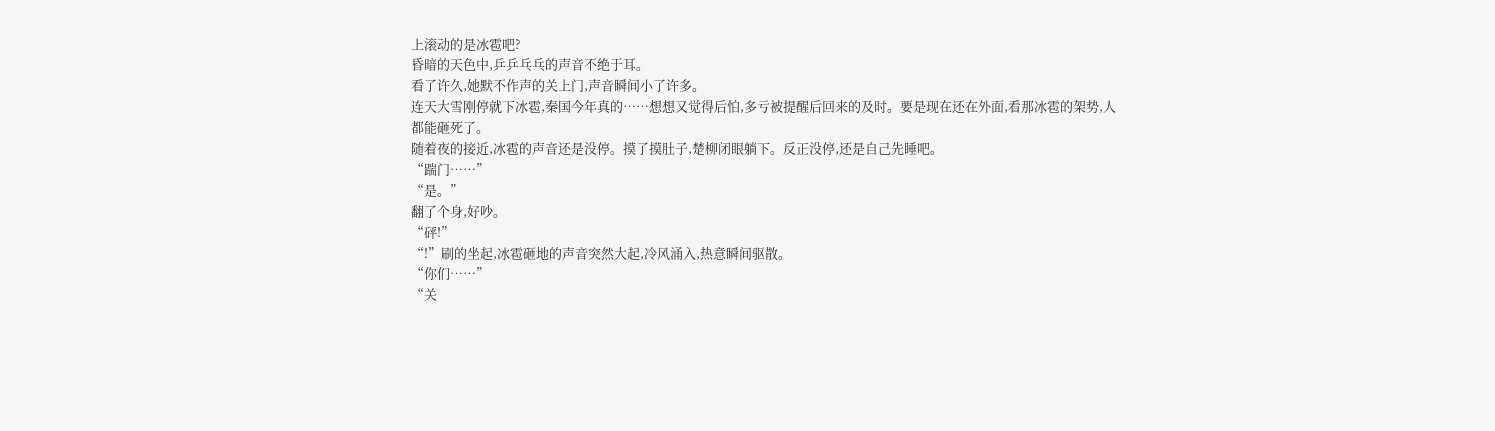上滚动的是冰雹吧?
昏暗的天色中,乒乒乓乓的声音不绝于耳。
看了许久,她默不作声的关上门,声音瞬间小了许多。
连天大雪刚停就下冰雹,秦国今年真的……想想又觉得后怕,多亏被提醒后回来的及时。要是现在还在外面,看那冰雹的架势,人都能砸死了。
随着夜的接近,冰雹的声音还是没停。摸了摸肚子,楚柳闭眼躺下。反正没停,还是自己先睡吧。
“踹门……”
“是。”
翻了个身,好吵。
“砰!”
“!”刷的坐起,冰雹砸地的声音突然大起,冷风涌入,热意瞬间驱散。
“你们……”
“关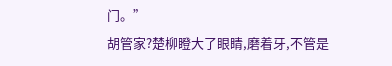门。”
胡管家?楚柳瞪大了眼睛,磨着牙,不管是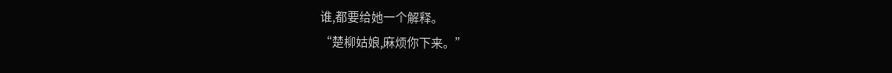谁,都要给她一个解释。
“楚柳姑娘,麻烦你下来。”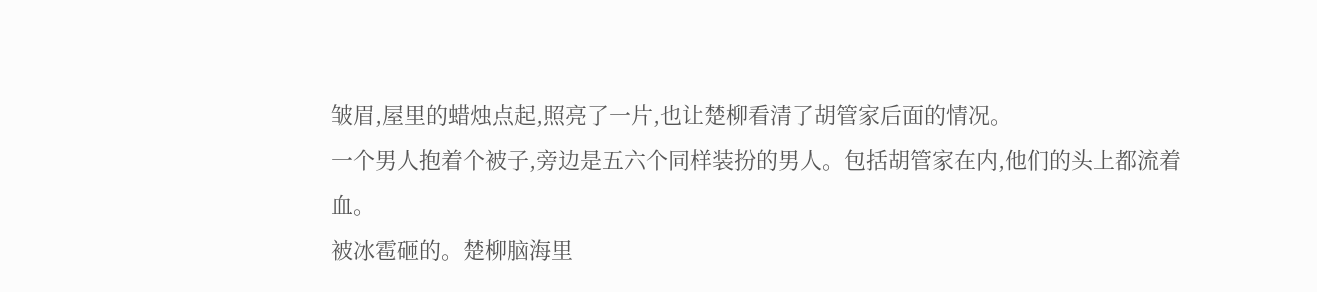皱眉,屋里的蜡烛点起,照亮了一片,也让楚柳看清了胡管家后面的情况。
一个男人抱着个被子,旁边是五六个同样装扮的男人。包括胡管家在内,他们的头上都流着血。
被冰雹砸的。楚柳脑海里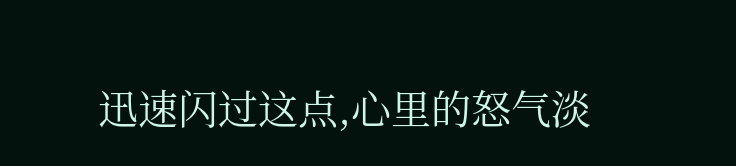迅速闪过这点,心里的怒气淡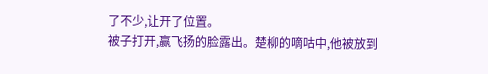了不少,让开了位置。
被子打开,赢飞扬的脸露出。楚柳的嘀咕中,他被放到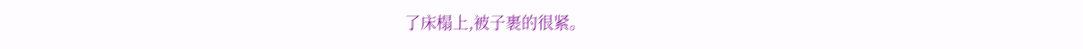了床榻上,被子裹的很紧。